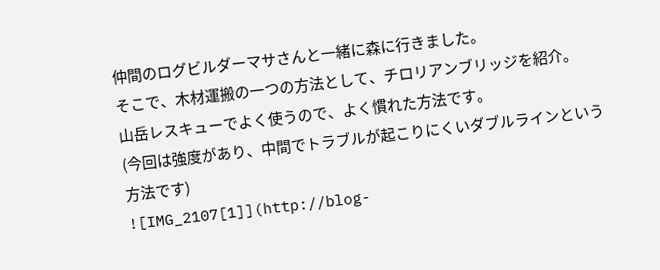仲間のログビルダーマサさんと一緒に森に行きました。
そこで、木材運搬の一つの方法として、チロリアンブリッジを紹介。
山岳レスキューでよく使うので、よく慣れた方法です。
(今回は強度があり、中間でトラブルが起こりにくいダブルラインという方法です)
![IMG_2107[1]](http://blog-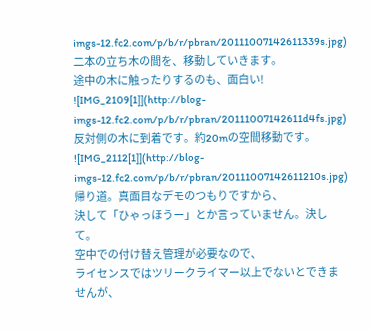imgs-12.fc2.com/p/b/r/pbran/20111007142611339s.jpg)
二本の立ち木の間を、移動していきます。
途中の木に触ったりするのも、面白い!
![IMG_2109[1]](http://blog-imgs-12.fc2.com/p/b/r/pbran/20111007142611d4fs.jpg)
反対側の木に到着です。約20mの空間移動です。
![IMG_2112[1]](http://blog-imgs-12.fc2.com/p/b/r/pbran/20111007142611210s.jpg)
帰り道。真面目なデモのつもりですから、
決して「ひゃっほうー」とか言っていません。決して。
空中での付け替え管理が必要なので、
ライセンスではツリークライマー以上でないとできませんが、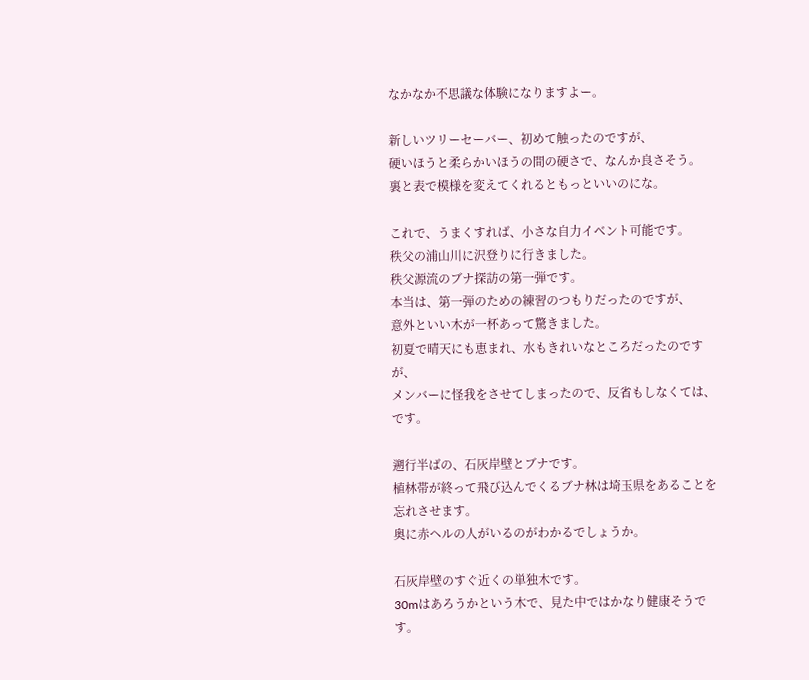なかなか不思議な体験になりますよー。

新しいツリーセーバー、初めて触ったのですが、
硬いほうと柔らかいほうの間の硬さで、なんか良さそう。
裏と表で模様を変えてくれるともっといいのにな。

これで、うまくすれば、小さな自力イベント可能です。
秩父の浦山川に沢登りに行きました。
秩父源流のブナ探訪の第一弾です。
本当は、第一弾のための練習のつもりだったのですが、
意外といい木が一杯あって驚きました。
初夏で晴天にも恵まれ、水もきれいなところだったのですが、
メンバーに怪我をさせてしまったので、反省もしなくては、です。

遡行半ばの、石灰岸壁とブナです。
植林帯が終って飛び込んでくるブナ林は埼玉県をあることを忘れさせます。
奥に赤ヘルの人がいるのがわかるでしょうか。

石灰岸壁のすぐ近くの単独木です。
30mはあろうかという木で、見た中ではかなり健康そうです。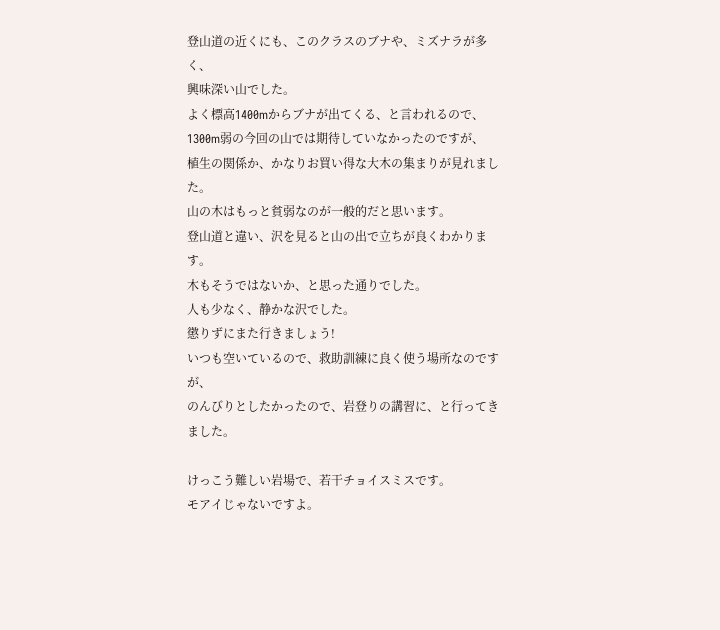登山道の近くにも、このクラスのブナや、ミズナラが多く、
興味深い山でした。
よく標高1400mからブナが出てくる、と言われるので、
1300m弱の今回の山では期待していなかったのですが、
植生の関係か、かなりお買い得な大木の集まりが見れました。
山の木はもっと貧弱なのが一般的だと思います。
登山道と違い、沢を見ると山の出で立ちが良くわかります。
木もそうではないか、と思った通りでした。
人も少なく、静かな沢でした。
懲りずにまた行きましょう!
いつも空いているので、救助訓練に良く使う場所なのですが、
のんびりとしたかったので、岩登りの講習に、と行ってきました。

けっこう難しい岩場で、若干チョイスミスです。
モアイじゃないですよ。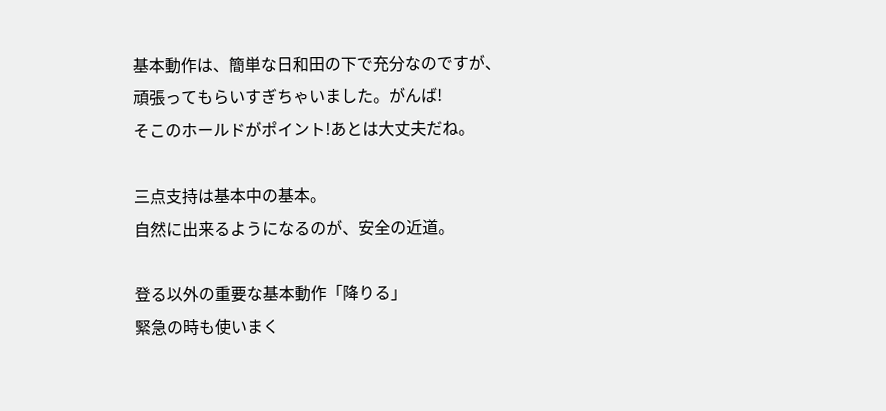基本動作は、簡単な日和田の下で充分なのですが、
頑張ってもらいすぎちゃいました。がんば!
そこのホールドがポイント!あとは大丈夫だね。

三点支持は基本中の基本。
自然に出来るようになるのが、安全の近道。

登る以外の重要な基本動作「降りる」
緊急の時も使いまく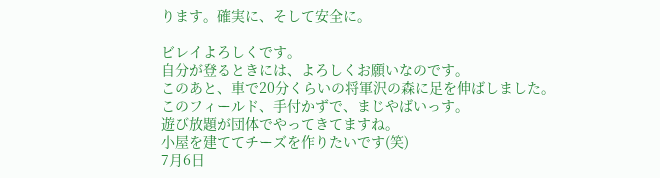ります。確実に、そして安全に。

ビレイよろしくです。
自分が登るときには、よろしくお願いなのです。
このあと、車で20分くらいの将軍沢の森に足を伸ばしました。
このフィールド、手付かずで、まじやばいっす。
遊び放題が団体でやってきてますね。
小屋を建ててチーズを作りたいです(笑)
7月6日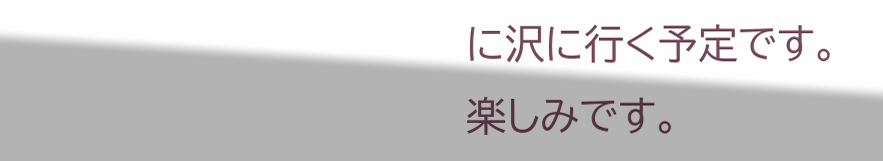に沢に行く予定です。
楽しみです。